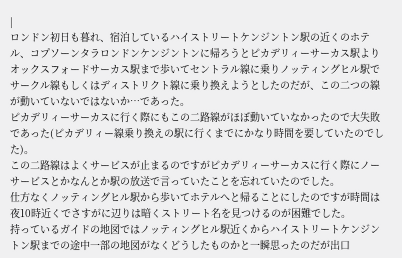|
ロンドン初日も暮れ、宿泊しているハイストリートケンジントン駅の近くのホテル、コプソーンタラロンドンケンジントンに帰ろうとピカデリィーサーカス駅よりオックスフォードサーカス駅まで歩いてセントラル線に乗りノッティングヒル駅でサークル線もしくはディストリクト線に乗り換えようとしたのだが、この二つの線が動いていないではないか…であった。
ピカデリィーサーカスに行く際にもこの二路線がほぼ動いていなかったので大失敗であった(ピカデリィー線乗り換えの駅に行くまでにかなり時間を要していたのでした)。
この二路線はよくサービスが止まるのですがピカデリィーサーカスに行く際にノーサービスとかなんとか駅の放送で言っていたことを忘れていたのでした。
仕方なくノッティングヒル駅から歩いてホテルへと帰ることにしたのですが時間は夜10時近くでさすがに辺りは暗くストリート名を見つけるのが困難でした。
持っているガイドの地図ではノッティングヒル駅近くからハイストリートケンジントン駅までの途中一部の地図がなくどうしたものかと一瞬思ったのだが出口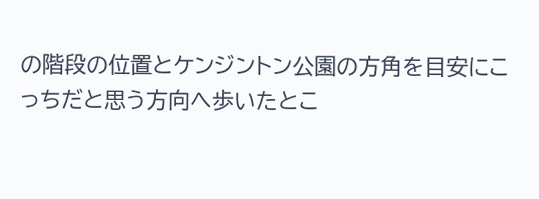の階段の位置とケンジントン公園の方角を目安にこっちだと思う方向へ歩いたとこ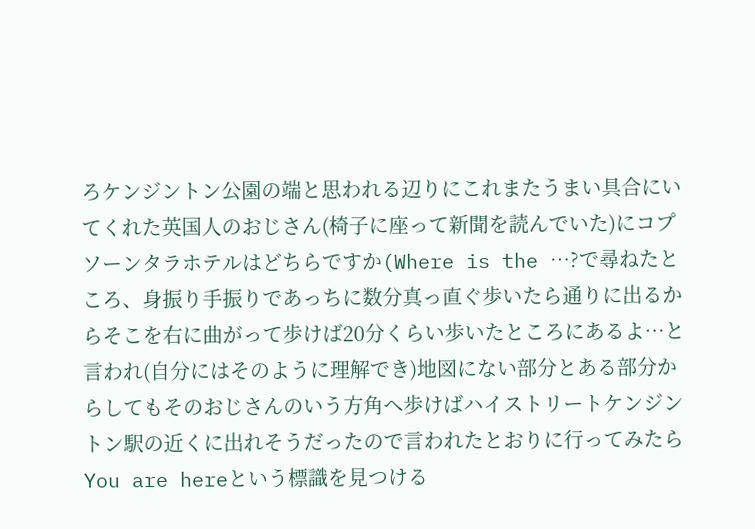ろケンジントン公園の端と思われる辺りにこれまたうまい具合にいてくれた英国人のおじさん(椅子に座って新聞を読んでいた)にコプソーンタラホテルはどちらですか(Where is the …?で尋ねたところ、身振り手振りであっちに数分真っ直ぐ歩いたら通りに出るからそこを右に曲がって歩けば20分くらい歩いたところにあるよ…と言われ(自分にはそのように理解でき)地図にない部分とある部分からしてもそのおじさんのいう方角へ歩けばハイストリートケンジントン駅の近くに出れそうだったので言われたとおりに行ってみたらYou are hereという標識を見つける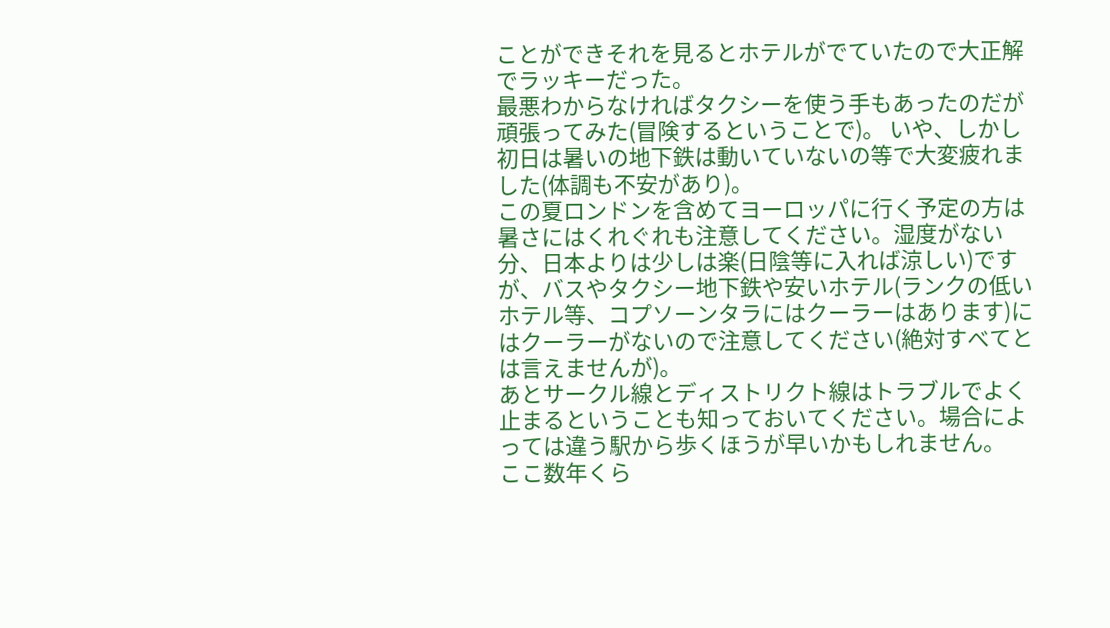ことができそれを見るとホテルがでていたので大正解でラッキーだった。
最悪わからなければタクシーを使う手もあったのだが頑張ってみた(冒険するということで)。 いや、しかし初日は暑いの地下鉄は動いていないの等で大変疲れました(体調も不安があり)。
この夏ロンドンを含めてヨーロッパに行く予定の方は暑さにはくれぐれも注意してください。湿度がない分、日本よりは少しは楽(日陰等に入れば涼しい)ですが、バスやタクシー地下鉄や安いホテル(ランクの低いホテル等、コプソーンタラにはクーラーはあります)にはクーラーがないので注意してください(絶対すべてとは言えませんが)。
あとサークル線とディストリクト線はトラブルでよく止まるということも知っておいてください。場合によっては違う駅から歩くほうが早いかもしれません。
ここ数年くら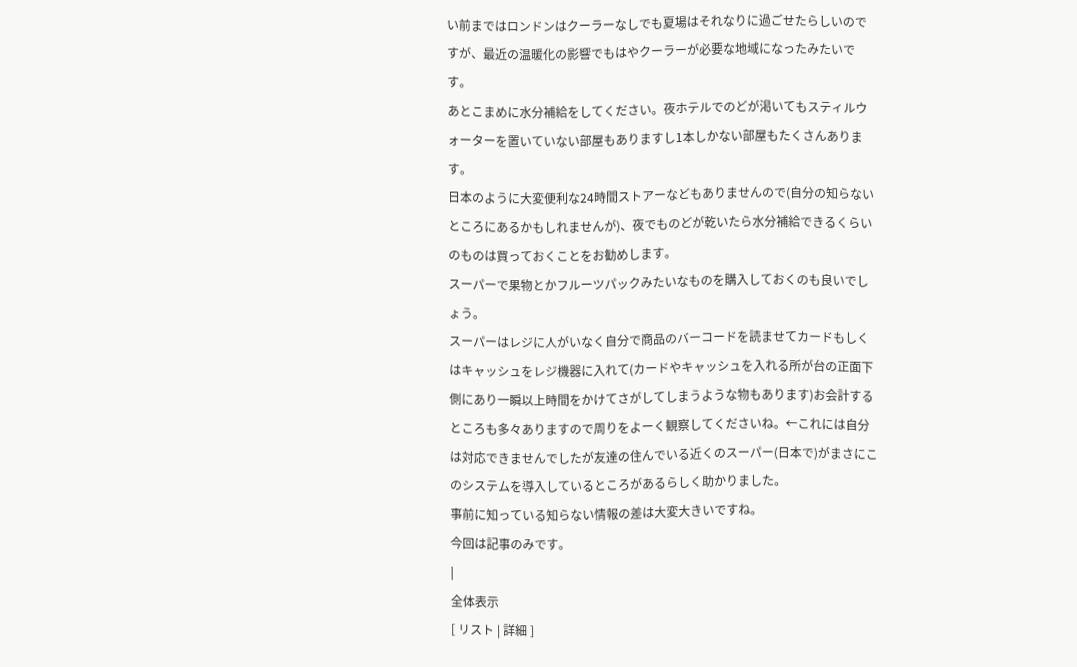い前まではロンドンはクーラーなしでも夏場はそれなりに過ごせたらしいのですが、最近の温暖化の影響でもはやクーラーが必要な地域になったみたいです。
あとこまめに水分補給をしてください。夜ホテルでのどが渇いてもスティルウォーターを置いていない部屋もありますし1本しかない部屋もたくさんあります。
日本のように大変便利な24時間ストアーなどもありませんので(自分の知らないところにあるかもしれませんが)、夜でものどが乾いたら水分補給できるくらいのものは買っておくことをお勧めします。
スーパーで果物とかフルーツパックみたいなものを購入しておくのも良いでしょう。
スーパーはレジに人がいなく自分で商品のバーコードを読ませてカードもしくはキャッシュをレジ機器に入れて(カードやキャッシュを入れる所が台の正面下側にあり一瞬以上時間をかけてさがしてしまうような物もあります)お会計するところも多々ありますので周りをよーく観察してくださいね。←これには自分は対応できませんでしたが友達の住んでいる近くのスーパー(日本で)がまさにこのシステムを導入しているところがあるらしく助かりました。
事前に知っている知らない情報の差は大変大きいですね。
今回は記事のみです。
|
全体表示
[ リスト | 詳細 ]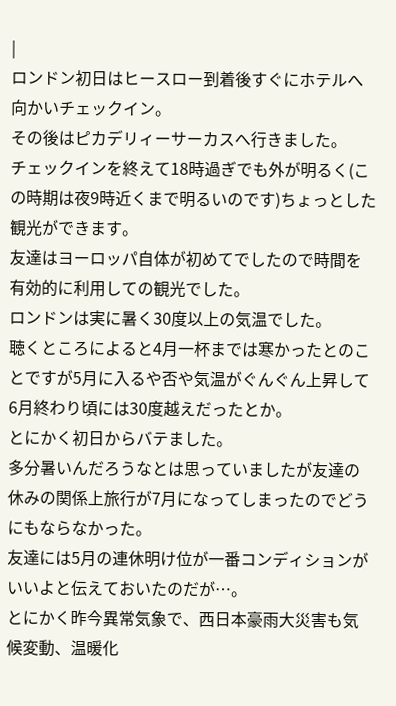|
ロンドン初日はヒースロー到着後すぐにホテルへ向かいチェックイン。
その後はピカデリィーサーカスへ行きました。
チェックインを終えて18時過ぎでも外が明るく(この時期は夜9時近くまで明るいのです)ちょっとした観光ができます。
友達はヨーロッパ自体が初めてでしたので時間を有効的に利用しての観光でした。
ロンドンは実に暑く30度以上の気温でした。
聴くところによると4月一杯までは寒かったとのことですが5月に入るや否や気温がぐんぐん上昇して6月終わり頃には30度越えだったとか。
とにかく初日からバテました。
多分暑いんだろうなとは思っていましたが友達の休みの関係上旅行が7月になってしまったのでどうにもならなかった。
友達には5月の連休明け位が一番コンディションがいいよと伝えておいたのだが…。
とにかく昨今異常気象で、西日本豪雨大災害も気候変動、温暖化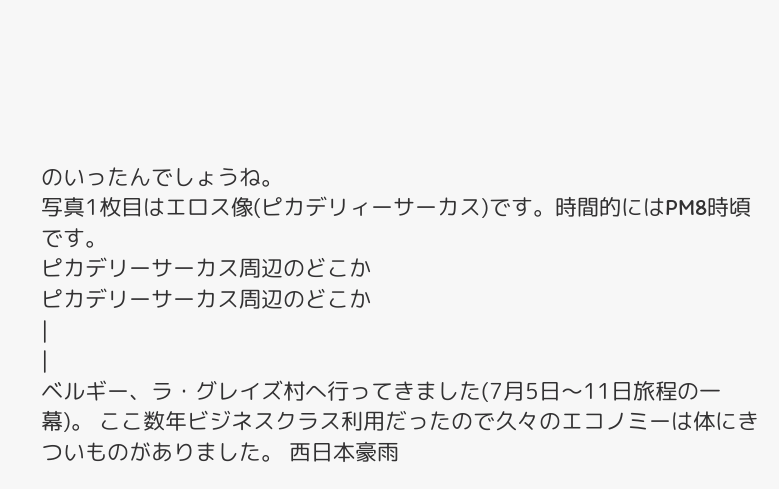のいったんでしょうね。
写真1枚目はエロス像(ピカデリィーサーカス)です。時間的にはPM8時頃です。
ピカデリーサーカス周辺のどこか
ピカデリーサーカス周辺のどこか
|
|
ベルギー、ラ・グレイズ村へ行ってきました(7月5日〜11日旅程の一幕)。 ここ数年ビジネスクラス利用だったので久々のエコノミーは体にきついものがありました。 西日本豪雨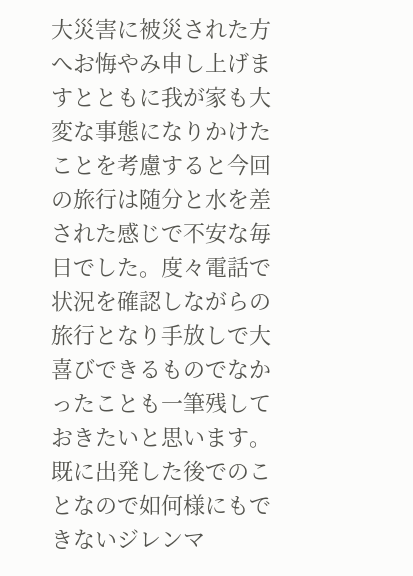大災害に被災された方へお悔やみ申し上げますとともに我が家も大変な事態になりかけたことを考慮すると今回の旅行は随分と水を差された感じで不安な毎日でした。度々電話で状況を確認しながらの旅行となり手放しで大喜びできるものでなかったことも一筆残しておきたいと思います。
既に出発した後でのことなので如何様にもできないジレンマ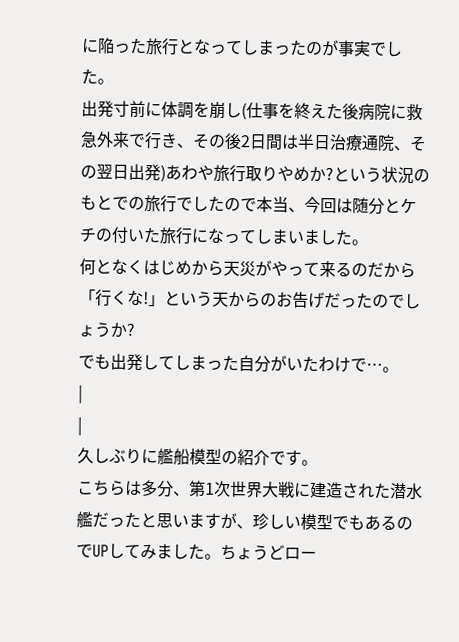に陥った旅行となってしまったのが事実でした。
出発寸前に体調を崩し(仕事を終えた後病院に救急外来で行き、その後2日間は半日治療通院、その翌日出発)あわや旅行取りやめか?という状況のもとでの旅行でしたので本当、今回は随分とケチの付いた旅行になってしまいました。
何となくはじめから天災がやって来るのだから「行くな!」という天からのお告げだったのでしょうか?
でも出発してしまった自分がいたわけで…。
|
|
久しぶりに艦船模型の紹介です。
こちらは多分、第1次世界大戦に建造された潜水艦だったと思いますが、珍しい模型でもあるのでUPしてみました。ちょうどロー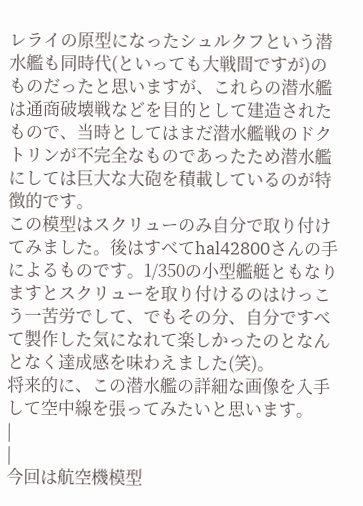レライの原型になったシュルクフという潜水艦も同時代(といっても大戦間ですが)のものだったと思いますが、これらの潜水艦は通商破壊戦などを目的として建造されたもので、当時としてはまだ潜水艦戦のドクトリンが不完全なものであったため潜水艦にしては巨大な大砲を積載しているのが特徴的です。
この模型はスクリューのみ自分で取り付けてみました。後はすべてhal42800さんの手によるものです。1/350の小型艦艇ともなりますとスクリューを取り付けるのはけっこう一苦労でして、でもその分、自分ですべて製作した気になれて楽しかったのとなんとなく達成感を味わえました(笑)。
将来的に、この潜水艦の詳細な画像を入手して空中線を張ってみたいと思います。
|
|
今回は航空機模型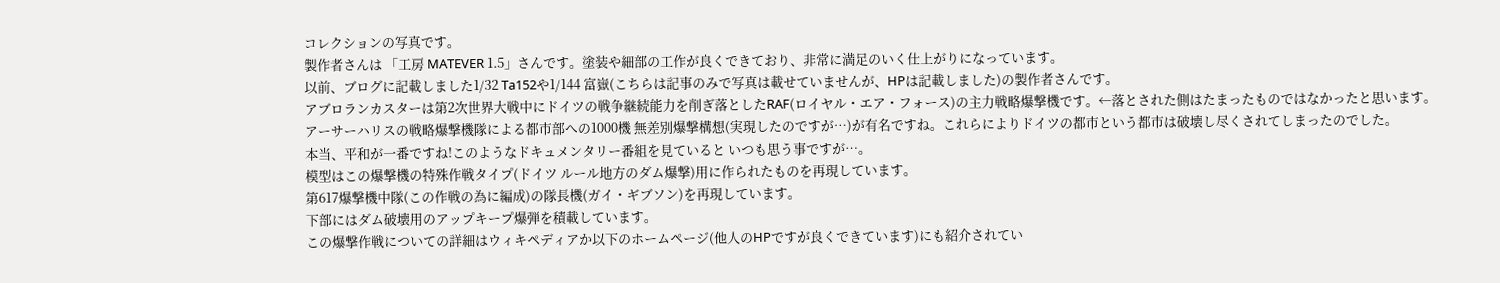コレクションの写真です。
製作者さんは 「工房 MATEVER 1.5」さんです。塗装や細部の工作が良くできており、非常に満足のいく仕上がりになっています。
以前、ブログに記載しました1/32 Ta152や1/144 富嶽(こちらは記事のみで写真は載せていませんが、HPは記載しました)の製作者さんです。
アブロランカスターは第2次世界大戦中にドイツの戦争継続能力を削ぎ落としたRAF(ロイヤル・エア・フォース)の主力戦略爆撃機です。←落とされた側はたまったものではなかったと思います。アーサーハリスの戦略爆撃機隊による都市部への1000機 無差別爆撃構想(実現したのですが…)が有名ですね。これらによりドイツの都市という都市は破壊し尽くされてしまったのでした。
本当、平和が一番ですね!このようなドキュメンタリー番組を見ていると いつも思う事ですが…。
模型はこの爆撃機の特殊作戦タイプ(ドイツ ルール地方のダム爆撃)用に作られたものを再現しています。
第617爆撃機中隊(この作戦の為に編成)の隊長機(ガイ・ギブソン)を再現しています。
下部にはダム破壊用のアップキープ爆弾を積載しています。
この爆撃作戦についての詳細はウィキペディアか以下のホームページ(他人のHPですが良くできています)にも紹介されてい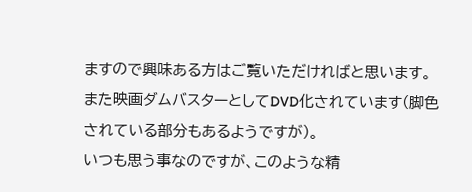ますので興味ある方はご覧いただければと思います。
また映画ダムバスターとしてDVD化されています(脚色されている部分もあるようですが)。
いつも思う事なのですが、このような精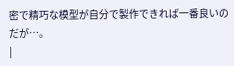密で精巧な模型が自分で製作できれば一番良いのだが…。
|